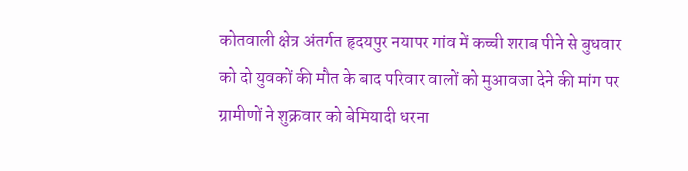कोतवाली क्षेत्र अंतर्गत हृदयपुर नयापर गांव में कच्ची शराब पीने से बुधवार
को दो युवकों की मौत के बाद परिवार वालों को मुआवजा देने की मांग पर
ग्रामीणों ने शुक्रवार को बेमियादी धरना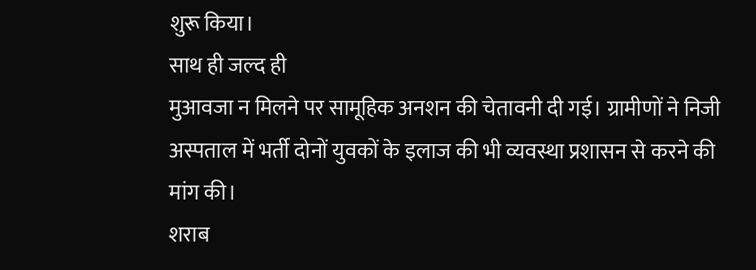शुरू किया।
साथ ही जल्द ही
मुआवजा न मिलने पर सामूहिक अनशन की चेतावनी दी गई। ग्रामीणों ने निजी
अस्पताल में भर्ती दोनों युवकों के इलाज की भी व्यवस्था प्रशासन से करने की
मांग की।
शराब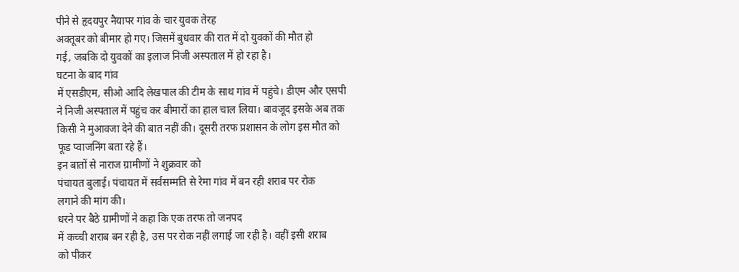पीने से हृदयपुर नैयापर गांव के चार युवक तेरह
अक्तूबर को बीमार हो गए। जिसमें बुधवार की रात में दो युवकों की मौत हो
गई, जबकि दो युवकों का इलाज निजी अस्पताल में हो रहा है।
घटना के बाद गांव
में एसडीएम, सीओ आदि लेखपाल की टीम के साथ गांव में पहुंचे। डीएम और एसपी
ने निजी अस्पताल में पहुंच कर बीमारों का हाल चाल लिया। बावजूद इसके अब तक
किसी ने मुआवजा देने की बात नहीं की। दूसरी तरफ प्रशासन के लोग इस मौत को
फूड प्वाजनिंग बता रहे हैं।
इन बातों से नाराज ग्रामीणों ने शुक्रवार को
पंचायत बुलाई। पंचायत में सर्वसम्मति से रेमा गांव में बन रही शराब पर रोक
लगाने की मांग की।
धरने पर बैठे ग्रामीणों ने कहा कि एक तरफ तो जनपद
में कच्ची शराब बन रही है, उस पर रोक नहीं लगाई जा रही है। वहीं इसी शराब
को पीकर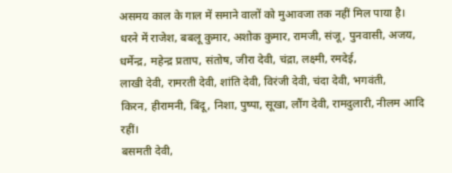असमय काल के गाल में समाने वालों को मुआवजा तक नहीं मिल पाया है।
धरने में राजेश, बबलू कुमार, अशोक कुमार, रामजी, संजू, पुनवासी, अजय,
धर्मेन्द्र, महेन्द्र प्रताप, संतोष, जीरा देवी, चंद्रा, लक्ष्मी, रमदेई,
लाखी देवी, रामरती देवी, शांति देवी, विरंजी देवी, चंदा देवी, भगवंती,
किरन, हीरामनी, बिंदू, निशा, पुष्पा, सूखा, लौंग देवी, रामदुलारी, नीलम आदि
रहीं।
बसमती देवी,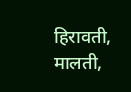हिरावती, मालती,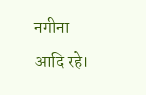नगीना आदि रहे।